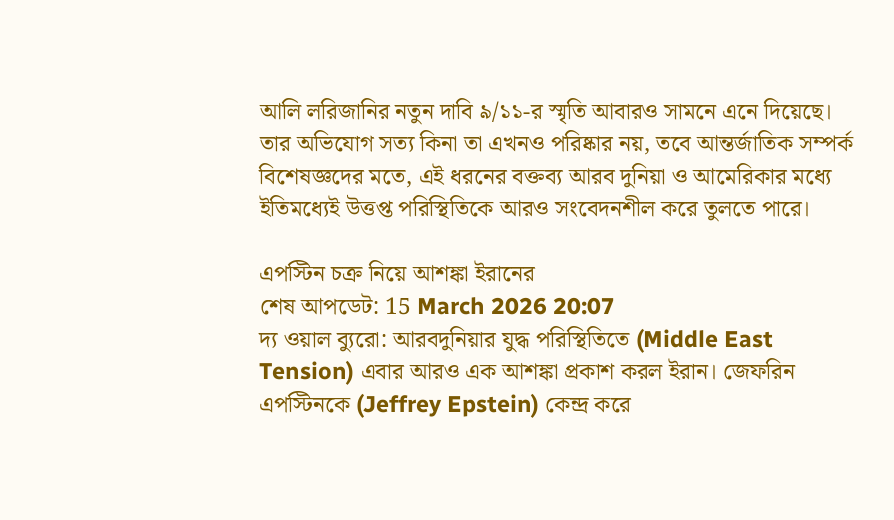আলি লরিজানির নতুন দাবি ৯/১১-র স্মৃতি আবারও সামনে এনে দিয়েছে। তার অভিযোগ সত্য কিনা তা এখনও পরিষ্কার নয়, তবে আন্তর্জাতিক সম্পর্ক বিশেষজ্ঞদের মতে, এই ধরনের বক্তব্য আরব দুনিয়া ও আমেরিকার মধ্যে ইতিমধ্যেই উত্তপ্ত পরিস্থিতিকে আরও সংবেদনশীল করে তুলতে পারে।

এপস্টিন চক্র নিয়ে আশঙ্কা ইরানের
শেষ আপডেট: 15 March 2026 20:07
দ্য ওয়াল ব্যুরো: আরবদুনিয়ার যুদ্ধ পরিস্থিতিতে (Middle East Tension) এবার আরও এক আশঙ্কা প্রকাশ করল ইরান। জেফরিন এপস্টিনকে (Jeffrey Epstein) কেন্দ্র করে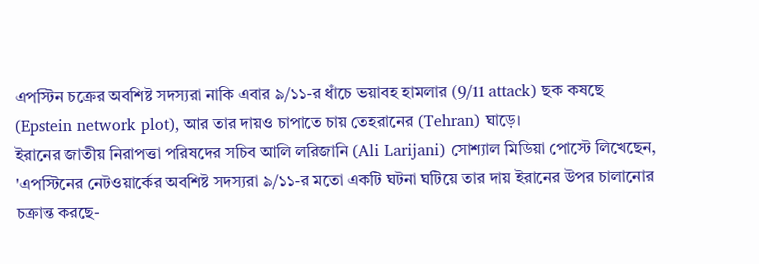এপস্টিন চক্রের অবশিষ্ট সদস্যরা নাকি এবার ৯/১১-র ধাঁচে ভয়াবহ হামলার (9/11 attack) ছক কষছে (Epstein network plot), আর তার দায়ও চাপাতে চায় তেহরানের (Tehran) ঘাড়ে।
ইরানের জাতীয় নিরাপত্তা পরিষদের সচিব আলি লরিজানি (Ali Larijani) সোশ্যাল মিডিয়া পোস্টে লিখেছেন, 'এপস্টিনের নেটওয়ার্কের অবশিষ্ট সদস্যরা ৯/১১-র মতো একটি ঘটনা ঘটিয়ে তার দায় ইরানের উপর চালানোর চক্রান্ত করছে-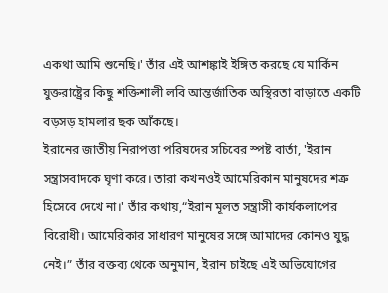একথা আমি শুনেছি।' তাঁর এই আশঙ্কাই ইঙ্গিত করছে যে মার্কিন যুক্তরাষ্ট্রের কিছু শক্তিশালী লবি আন্তর্জাতিক অস্থিরতা বাড়াতে একটি বড়সড় হামলার ছক আঁকছে।
ইরানের জাতীয় নিরাপত্তা পরিষদের সচিবের স্পষ্ট বার্তা, 'ইরান সন্ত্রাসবাদকে ঘৃণা করে। তারা কখনওই আমেরিকান মানুষদের শত্রু হিসেবে দেখে না।' তাঁর কথায়,“ইরান মূলত সন্ত্রাসী কার্যকলাপের বিরোধী। আমেরিকার সাধারণ মানুষের সঙ্গে আমাদের কোনও যুদ্ধ নেই।” তাঁর বক্তব্য থেকে অনুমান, ইরান চাইছে এই অভিযোগের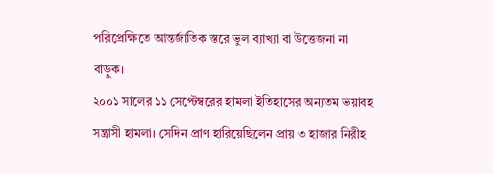পরিপ্রেক্ষিতে আন্তর্জাতিক স্তরে ভুল ব্যাখ্যা বা উত্তেজনা না বাড়ুক।
২০০১ সালের ১১ সেপ্টেম্বরের হামলা ইতিহাসের অন্যতম ভয়াবহ সন্ত্রাসী হামলা। সেদিন প্রাণ হারিয়েছিলেন প্রায় ৩ হাজার নিরীহ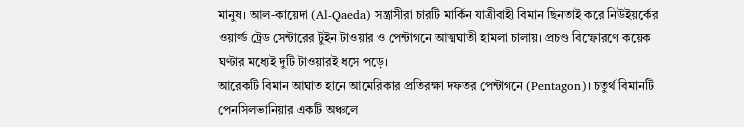মানুষ। আল-কায়েদা (Al-Qaeda) সন্ত্রাসীরা চারটি মার্কিন যাত্রীবাহী বিমান ছিনতাই করে নিউইয়র্কের ওয়ার্ল্ড ট্রেড সেন্টারের টুইন টাওয়ার ও পেন্টাগনে আত্মঘাতী হামলা চালায়। প্রচণ্ড বিস্ফোরণে কয়েক ঘণ্টার মধ্যেই দুটি টাওয়ারই ধসে পড়ে।
আরেকটি বিমান আঘাত হানে আমেরিকার প্রতিরক্ষা দফতর পেন্টাগনে (Pentagon)। চতুর্থ বিমানটি পেনসিলভানিয়ার একটি অঞ্চলে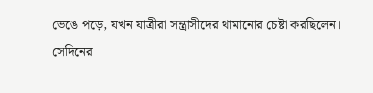ভেঙে পড়ে, যখন যাত্রীরা সন্ত্রাসীদের থামানোর চেষ্টা করছিলেন। সেদিনের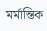মর্মান্তিক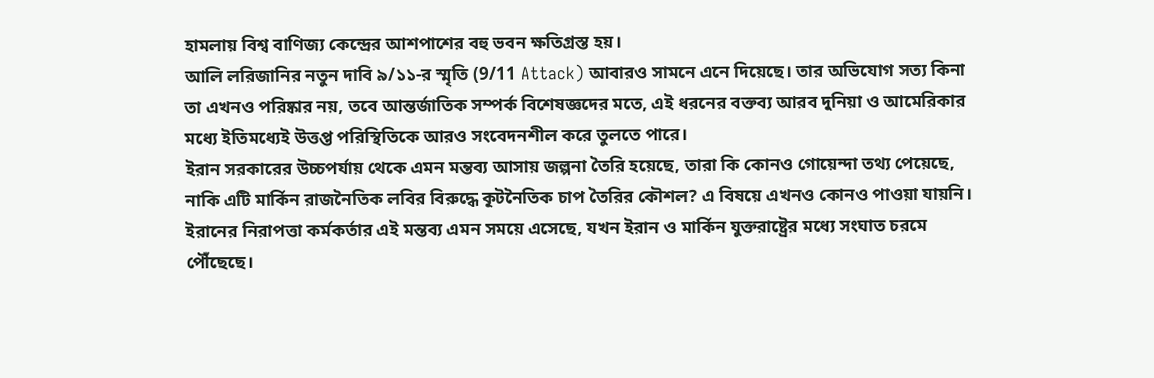হামলায় বিশ্ব বাণিজ্য কেন্দ্রের আশপাশের বহু ভবন ক্ষতিগ্রস্ত হয়।
আলি লরিজানির নতুন দাবি ৯/১১-র স্মৃতি (9/11 Attack) আবারও সামনে এনে দিয়েছে। তার অভিযোগ সত্য কিনা তা এখনও পরিষ্কার নয়, তবে আন্তর্জাতিক সম্পর্ক বিশেষজ্ঞদের মতে, এই ধরনের বক্তব্য আরব দুনিয়া ও আমেরিকার মধ্যে ইতিমধ্যেই উত্তপ্ত পরিস্থিতিকে আরও সংবেদনশীল করে তুলতে পারে।
ইরান সরকারের উচ্চপর্যায় থেকে এমন মন্তব্য আসায় জল্পনা তৈরি হয়েছে, তারা কি কোনও গোয়েন্দা তথ্য পেয়েছে, নাকি এটি মার্কিন রাজনৈতিক লবির বিরুদ্ধে কূটনৈতিক চাপ তৈরির কৌশল? এ বিষয়ে এখনও কোনও পাওয়া যায়নি।
ইরানের নিরাপত্তা কর্মকর্তার এই মন্তব্য এমন সময়ে এসেছে, যখন ইরান ও মার্কিন যুক্তরাষ্ট্রের মধ্যে সংঘাত চরমে পৌঁছেছে।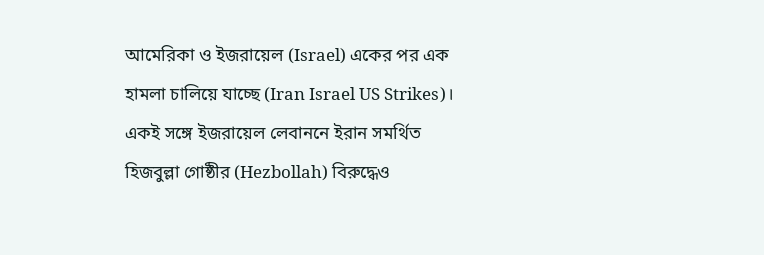আমেরিকা ও ইজরায়েল (Israel) একের পর এক হামলা চালিয়ে যাচ্ছে (Iran Israel US Strikes)। একই সঙ্গে ইজরায়েল লেবাননে ইরান সমর্থিত হিজবুল্লা গোষ্ঠীর (Hezbollah) বিরুদ্ধেও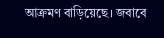আক্রমণ বাড়িয়েছে। জবাবে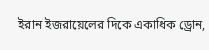ইরান ইজরায়েলের দিকে একাধিক ড্রোন,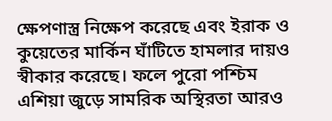ক্ষেপণাস্ত্র নিক্ষেপ করেছে এবং ইরাক ও কুয়েতের মার্কিন ঘাঁটিতে হামলার দায়ও স্বীকার করেছে। ফলে পুরো পশ্চিম এশিয়া জুড়ে সামরিক অস্থিরতা আরও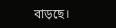বাড়ছে।